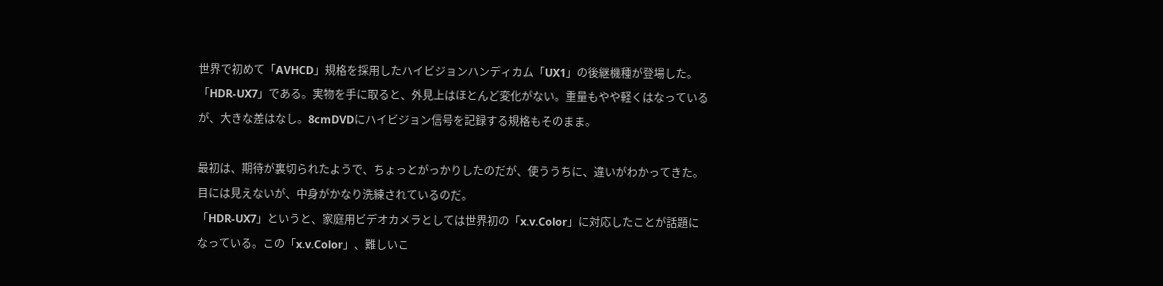世界で初めて「AVHCD」規格を採用したハイビジョンハンディカム「UX1」の後継機種が登場した。「HDR-UX7」である。実物を手に取ると、外見上はほとんど変化がない。重量もやや軽くはなっているが、大きな差はなし。8cmDVDにハイビジョン信号を記録する規格もそのまま。

最初は、期待が裏切られたようで、ちょっとがっかりしたのだが、使ううちに、違いがわかってきた。目には見えないが、中身がかなり洗練されているのだ。
「HDR-UX7」というと、家庭用ビデオカメラとしては世界初の「x.v.Color」に対応したことが話題になっている。この「x.v.Color」、難しいこ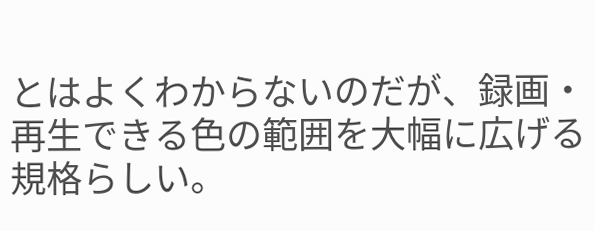とはよくわからないのだが、録画・再生できる色の範囲を大幅に広げる規格らしい。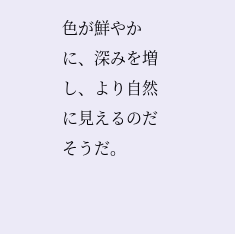色が鮮やかに、深みを増し、より自然に見えるのだそうだ。